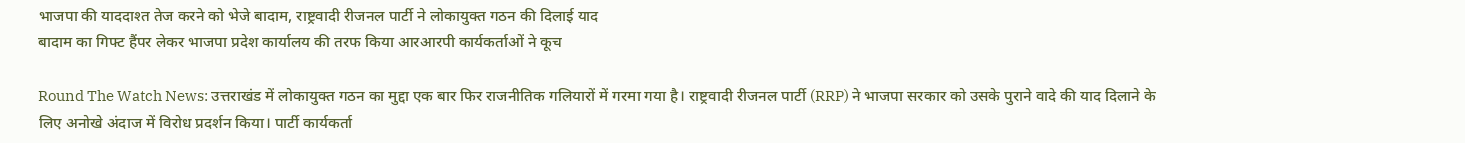भाजपा की याददाश्त तेज करने को भेजे बादाम, राष्ट्रवादी रीजनल पार्टी ने लोकायुक्त गठन की दिलाई याद
बादाम का गिफ्ट हैंपर लेकर भाजपा प्रदेश कार्यालय की तरफ किया आरआरपी कार्यकर्ताओं ने कूच

Round The Watch News: उत्तराखंड में लोकायुक्त गठन का मुद्दा एक बार फिर राजनीतिक गलियारों में गरमा गया है। राष्ट्रवादी रीजनल पार्टी (RRP) ने भाजपा सरकार को उसके पुराने वादे की याद दिलाने के लिए अनोखे अंदाज में विरोध प्रदर्शन किया। पार्टी कार्यकर्ता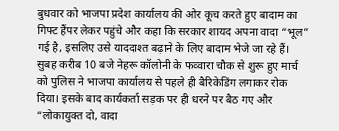बुधवार को भाजपा प्रदेश कार्यालय की ओर कूच करते हुए बादाम का गिफ्ट हैंपर लेकर पहुंचे और कहा कि सरकार शायद अपना वादा “भूल” गई है, इसलिए उसे याददाश्त बढ़ाने के लिए बादाम भेजे जा रहे हैं।
सुबह करीब 10 बजे नेहरू कॉलोनी के फव्वारा चौक से शुरू हुए मार्च को पुलिस ने भाजपा कार्यालय से पहले ही बैरिकेडिंग लगाकर रोक दिया। इसके बाद कार्यकर्ता सड़क पर ही धरने पर बैठ गए और “लोकायुक्त दो, वादा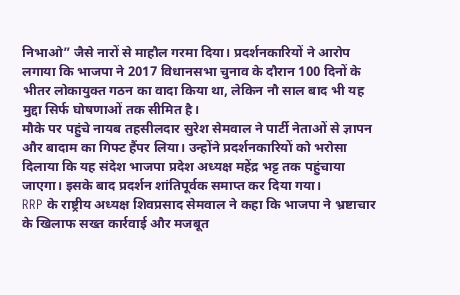निभाओ” जैसे नारों से माहौल गरमा दिया। प्रदर्शनकारियों ने आरोप लगाया कि भाजपा ने 2017 विधानसभा चुनाव के दौरान 100 दिनों के भीतर लोकायुक्त गठन का वादा किया था, लेकिन नौ साल बाद भी यह मुद्दा सिर्फ घोषणाओं तक सीमित है।
मौके पर पहुंचे नायब तहसीलदार सुरेश सेमवाल ने पार्टी नेताओं से ज्ञापन और बादाम का गिफ्ट हैंपर लिया। उन्होंने प्रदर्शनकारियों को भरोसा दिलाया कि यह संदेश भाजपा प्रदेश अध्यक्ष महेंद्र भट्ट तक पहुंचाया जाएगा। इसके बाद प्रदर्शन शांतिपूर्वक समाप्त कर दिया गया।
RRP के राष्ट्रीय अध्यक्ष शिवप्रसाद सेमवाल ने कहा कि भाजपा ने भ्रष्टाचार के खिलाफ सख्त कार्रवाई और मजबूत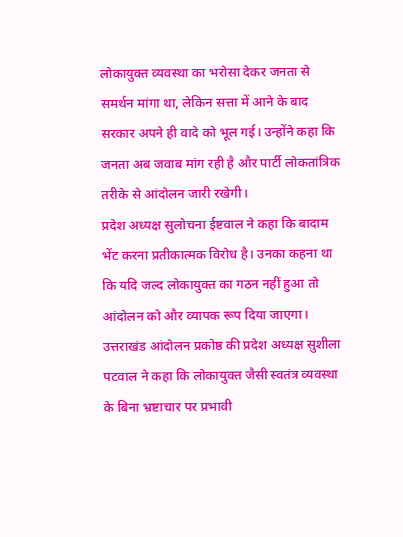लोकायुक्त व्यवस्था का भरोसा देकर जनता से समर्थन मांगा था, लेकिन सत्ता में आने के बाद सरकार अपने ही वादे को भूल गई। उन्होंने कहा कि जनता अब जवाब मांग रही है और पार्टी लोकतांत्रिक तरीके से आंदोलन जारी रखेगी।
प्रदेश अध्यक्ष सुलोचना ईष्टवाल ने कहा कि बादाम भेंट करना प्रतीकात्मक विरोध है। उनका कहना था कि यदि जल्द लोकायुक्त का गठन नहीं हुआ तो आंदोलन को और व्यापक रूप दिया जाएगा।
उत्तराखंड आंदोलन प्रकोष्ठ की प्रदेश अध्यक्ष सुशीला पटवाल ने कहा कि लोकायुक्त जैसी स्वतंत्र व्यवस्था के बिना भ्रष्टाचार पर प्रभावी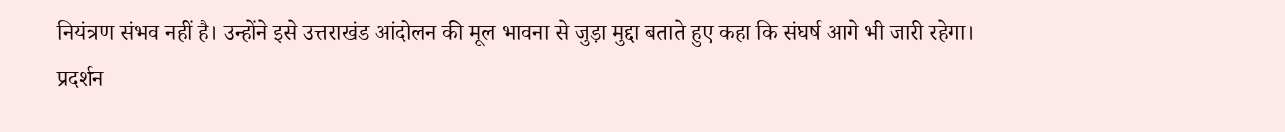नियंत्रण संभव नहीं है। उन्होंने इसे उत्तराखंड आंदोलन की मूल भावना से जुड़ा मुद्दा बताते हुए कहा कि संघर्ष आगे भी जारी रहेगा।
प्रदर्शन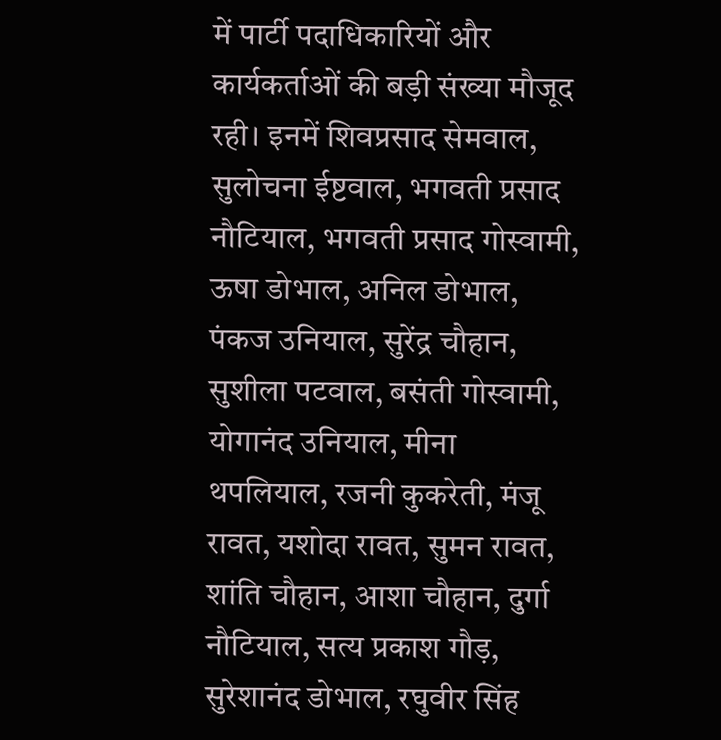में पार्टी पदाधिकारियों और कार्यकर्ताओं की बड़ी संख्या मौजूद रही। इनमें शिवप्रसाद सेमवाल, सुलोचना ईष्टवाल, भगवती प्रसाद नौटियाल, भगवती प्रसाद गोस्वामी, ऊषा डोभाल, अनिल डोभाल, पंकज उनियाल, सुरेंद्र चौहान, सुशीला पटवाल, बसंती गोस्वामी, योगानंद उनियाल, मीना थपलियाल, रजनी कुकरेती, मंजू रावत, यशोदा रावत, सुमन रावत, शांति चौहान, आशा चौहान, दुर्गा नौटियाल, सत्य प्रकाश गौड़, सुरेशानंद डोभाल, रघुवीर सिंह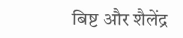बिष्ट और शैलेंद्र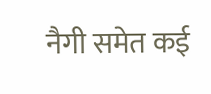नैगी समेत कई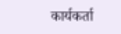कार्यकर्ता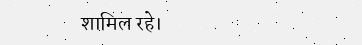शामिल रहे।